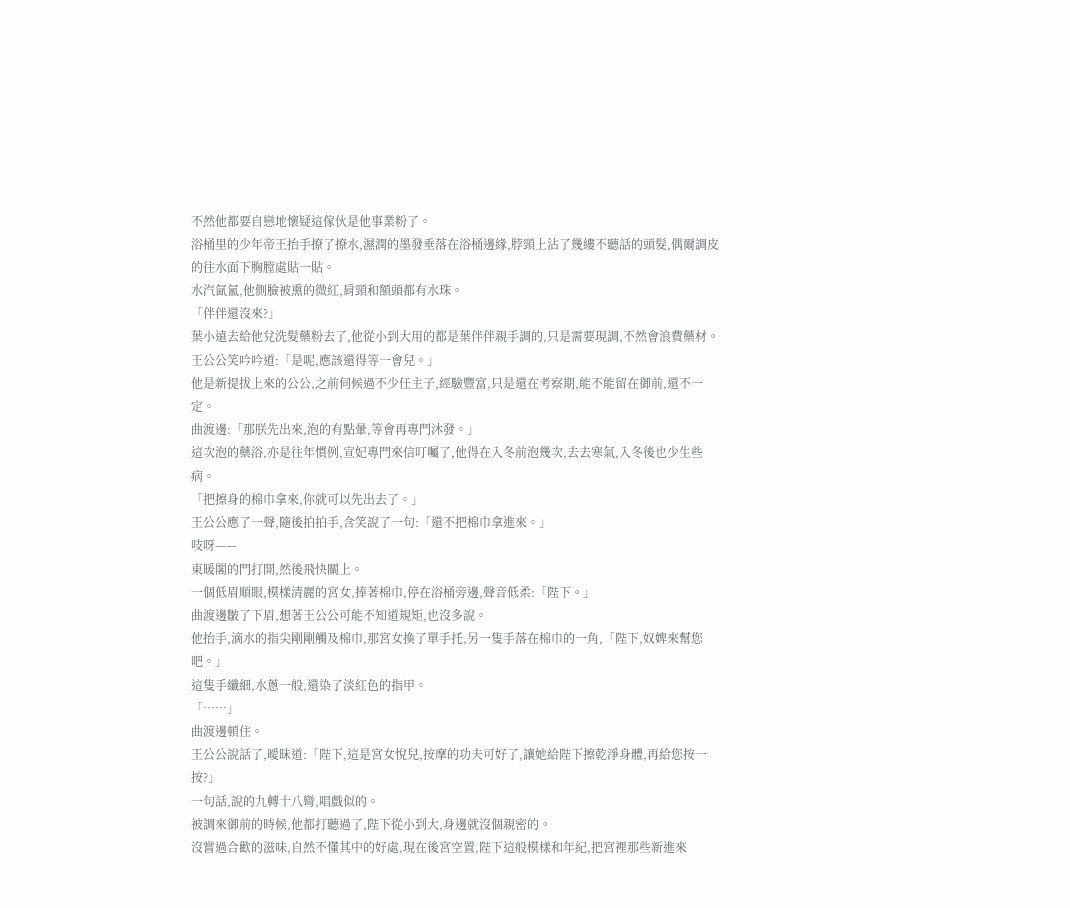不然他都要自戀地懷疑這傢伙是他事業粉了。
浴桶里的少年帝王抬手撩了撩水,濕潤的墨發垂落在浴桶邊緣,脖頸上沾了幾縷不聽話的頭髮,偶爾調皮的往水面下胸膛處貼一貼。
水汽氤氳,他側臉被熏的微紅,肩頸和額頭都有水珠。
「伴伴還沒來?」
葉小遠去給他兌洗髮藥粉去了,他從小到大用的都是葉伴伴親手調的,只是需要現調,不然會浪費藥材。
王公公笑吟吟道:「是呢,應該還得等一會兒。」
他是新提拔上來的公公,之前伺候過不少任主子,經驗豐富,只是還在考察期,能不能留在御前,還不一定。
曲渡邊:「那朕先出來,泡的有點暈,等會再專門沐發。」
這次泡的藥浴,亦是往年慣例,宣妃專門來信叮囑了,他得在入冬前泡幾次,去去寒氣,入冬後也少生些病。
「把擦身的棉巾拿來,你就可以先出去了。」
王公公應了一聲,隨後拍拍手,含笑說了一句:「還不把棉巾拿進來。」
吱呀——
東暖閣的門打開,然後飛快關上。
一個低眉順眼,模樣清麗的宮女,捧著棉巾,停在浴桶旁邊,聲音低柔:「陛下。」
曲渡邊皺了下眉,想著王公公可能不知道規矩,也沒多說。
他抬手,滴水的指尖剛剛觸及棉巾,那宮女換了單手托,另一隻手落在棉巾的一角,「陛下,奴婢來幫您吧。」
這隻手纖細,水蔥一般,還染了淡紅色的指甲。
「……」
曲渡邊頓住。
王公公說話了,曖昧道:「陛下,這是宮女悅兒,按摩的功夫可好了,讓她給陛下擦乾淨身體,再給您按一按?」
一句話,說的九轉十八彎,唱戲似的。
被調來御前的時候,他都打聽過了,陛下從小到大,身邊就沒個親密的。
沒嘗過合歡的滋味,自然不懂其中的好處,現在後宮空置,陛下這般模樣和年紀,把宮裡那些新進來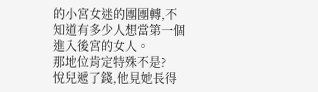的小宮女迷的團團轉,不知道有多少人想當第一個進入後宮的女人。
那地位肯定特殊不是?
悅兒遞了錢,他見她長得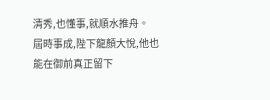清秀,也懂事,就順水推舟。
屆時事成,陛下龍顏大悅,他也能在御前真正留下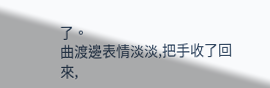了。
曲渡邊表情淡淡,把手收了回來,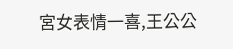宮女表情一喜,王公公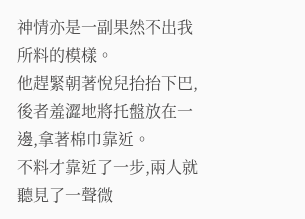神情亦是一副果然不出我所料的模樣。
他趕緊朝著悅兒抬抬下巴,後者羞澀地將托盤放在一邊,拿著棉巾靠近。
不料才靠近了一步,兩人就聽見了一聲微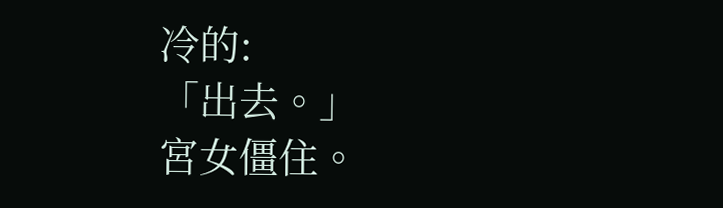冷的:
「出去。」
宮女僵住。